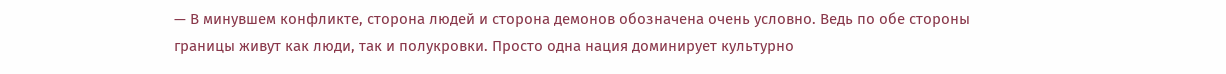— В минувшем конфликте, сторона людей и сторона демонов обозначена очень условно. Ведь по обе стороны границы живут как люди, так и полукровки. Просто одна нация доминирует культурно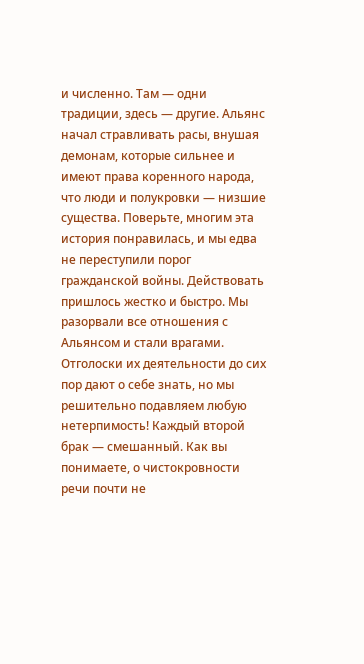и численно. Там — одни традиции, здесь — другие. Альянс начал стравливать расы, внушая демонам, которые сильнее и имеют права коренного народа, что люди и полукровки — низшие существа. Поверьте, многим эта история понравилась, и мы едва не переступили порог гражданской войны. Действовать пришлось жестко и быстро. Мы разорвали все отношения с Альянсом и стали врагами. Отголоски их деятельности до сих пор дают о себе знать, но мы решительно подавляем любую нетерпимость! Каждый второй брак — смешанный. Как вы понимаете, о чистокровности речи почти не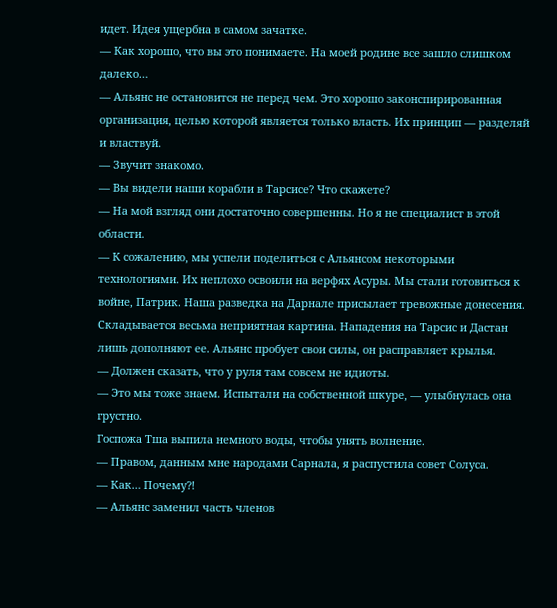идет. Идея ущербна в самом зачатке.
— Как хорошо, что вы это понимаете. На моей родине все зашло слишком далеко…
— Альянс не остановится не перед чем. Это хорошо законспирированная организация, целью которой является только власть. Их принцип — разделяй и властвуй.
— Звучит знакомо.
— Вы видели наши корабли в Тарсисе? Что скажете?
— На мой взгляд они достаточно совершенны. Но я не специалист в этой области.
— К сожалению, мы успели поделиться с Альянсом некоторыми технологиями. Их неплохо освоили на верфях Асуры. Мы стали готовиться к войне, Патрик. Наша разведка на Дарнале присылает тревожные донесения. Складывается весьма неприятная картина. Нападения на Тарсис и Дастан лишь дополняют ее. Альянс пробует свои силы, он расправляет крылья.
— Должен сказать, что у руля там совсем не идиоты.
— Это мы тоже знаем. Испытали на собственной шкуре, — улыбнулась она грустно.
Госпожа Тша выпила немного воды, чтобы унять волнение.
— Правом, данным мне народами Сарнала, я распустила совет Солуса.
— Как… Почему⁈
— Альянс заменил часть членов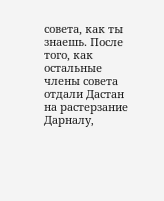совета, как ты знаешь. После того, как остальные члены совета отдали Дастан на растерзание Дарналу,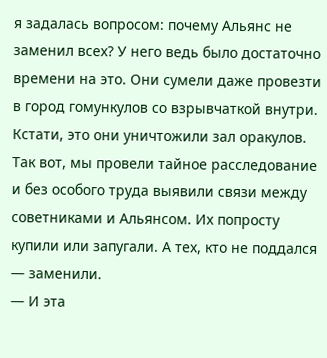я задалась вопросом: почему Альянс не заменил всех? У него ведь было достаточно времени на это. Они сумели даже провезти в город гомункулов со взрывчаткой внутри. Кстати, это они уничтожили зал оракулов. Так вот, мы провели тайное расследование и без особого труда выявили связи между советниками и Альянсом. Их попросту купили или запугали. А тех, кто не поддался — заменили.
— И эта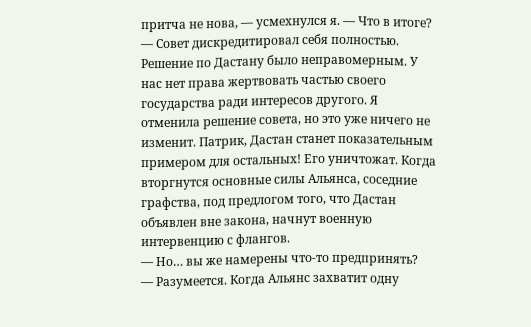притча не нова, — усмехнулся я. — Что в итоге?
— Совет дискредитировал себя полностью. Решение по Дастану было неправомерным. У нас нет права жертвовать частью своего государства ради интересов другого. Я отменила решение совета, но это уже ничего не изменит. Патрик, Дастан станет показательным примером для остальных! Его уничтожат. Когда вторгнутся основные силы Альянса, соседние графства, под предлогом того, что Дастан объявлен вне закона, начнут военную интервенцию с флангов.
— Но… вы же намерены что-то предпринять?
— Разумеется. Когда Альянс захватит одну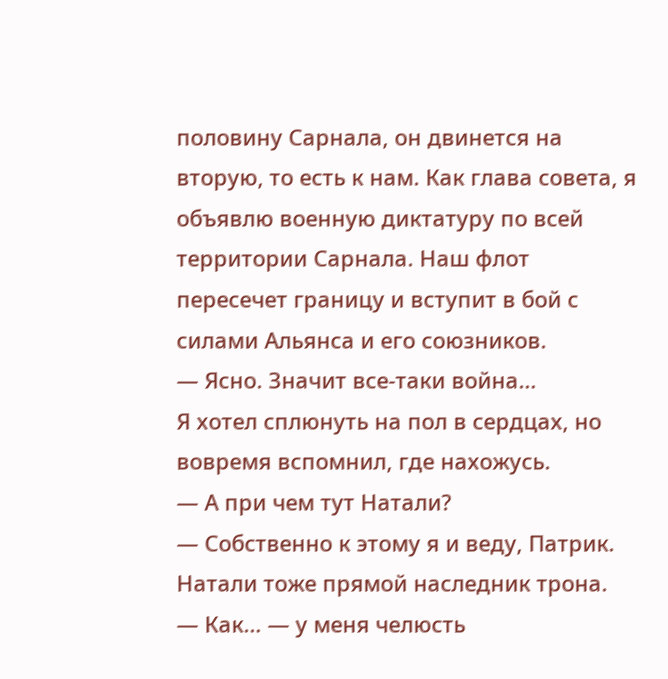половину Сарнала, он двинется на вторую, то есть к нам. Как глава совета, я объявлю военную диктатуру по всей территории Сарнала. Наш флот пересечет границу и вступит в бой с силами Альянса и его союзников.
— Ясно. Значит все-таки война…
Я хотел сплюнуть на пол в сердцах, но вовремя вспомнил, где нахожусь.
— А при чем тут Натали?
— Собственно к этому я и веду, Патрик. Натали тоже прямой наследник трона.
— Как… — у меня челюсть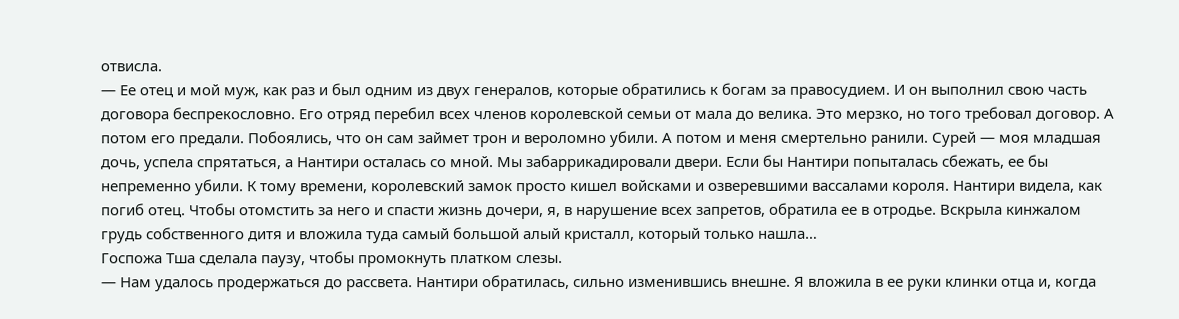отвисла.
— Ее отец и мой муж, как раз и был одним из двух генералов, которые обратились к богам за правосудием. И он выполнил свою часть договора беспрекословно. Его отряд перебил всех членов королевской семьи от мала до велика. Это мерзко, но того требовал договор. А потом его предали. Побоялись, что он сам займет трон и вероломно убили. А потом и меня смертельно ранили. Сурей — моя младшая дочь, успела спрятаться, а Нантири осталась со мной. Мы забаррикадировали двери. Если бы Нантири попыталась сбежать, ее бы непременно убили. К тому времени, королевский замок просто кишел войсками и озверевшими вассалами короля. Нантири видела, как погиб отец. Чтобы отомстить за него и спасти жизнь дочери, я, в нарушение всех запретов, обратила ее в отродье. Вскрыла кинжалом грудь собственного дитя и вложила туда самый большой алый кристалл, который только нашла…
Госпожа Тша сделала паузу, чтобы промокнуть платком слезы.
— Нам удалось продержаться до рассвета. Нантири обратилась, сильно изменившись внешне. Я вложила в ее руки клинки отца и, когда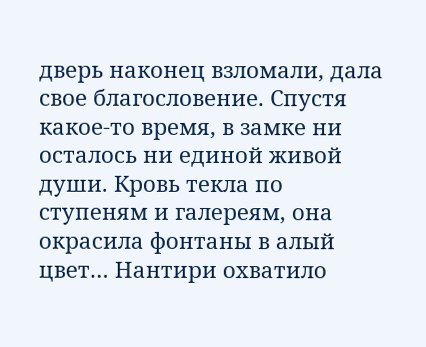дверь наконец взломали, дала свое благословение. Спустя какое-то время, в замке ни осталось ни единой живой души. Кровь текла по ступеням и галереям, она окрасила фонтаны в алый цвет… Нантири охватило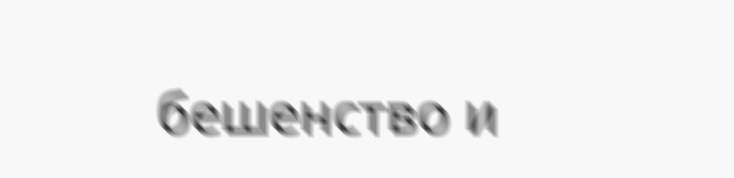бешенство и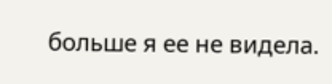больше я ее не видела.